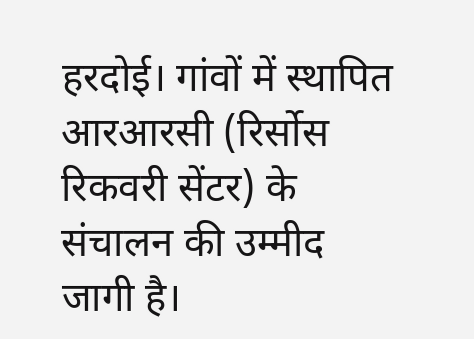हरदोई। गांवों में स्थापित आरआरसी (रिर्सोस रिकवरी सेंटर) के संचालन की उम्मीद जागी है।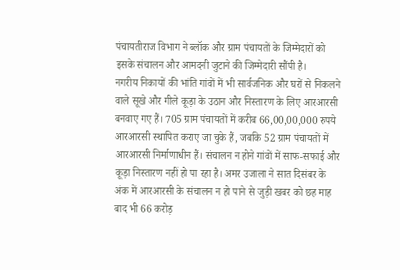पंचायतीराज विभाग ने ब्लॉक और ग्राम पंचायतों के जिम्मेदारों को इसके संचालन और आमदनी जुटाने की जिम्मेदारी सौंपी है।
नगरीय निकायों की भांति गांवों में भी सार्वजनिक और घरों से निकलने वाले सूखे और गीले कूड़ा के उठान और निस्तारण के लिए आरआरसी बनवाए गए हैं। 705 ग्राम पंचायतों में करीब 66,00,00,000 रुपये आरआरसी स्थापित कराए जा चुके हैं, जबकि 52 ग्राम पंचायतों में आरआरसी निर्माणाधीन हैं। संचालन न होने गांवों में साफ-सफाई और कूड़ा निस्तारण नहीं हो पा रहा है। अमर उजाला ने सात दिसंबर के अंक में आरआरसी के संचालन न हो पाने से जुड़ी खबर को छह माह बाद भी 66 करोड़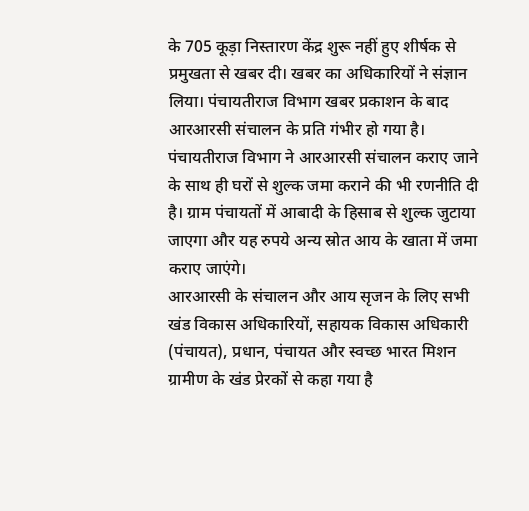के 705 कूड़ा निस्तारण केंद्र शुरू नहीं हुए शीर्षक से प्रमुखता से खबर दी। खबर का अधिकारियों ने संज्ञान लिया। पंचायतीराज विभाग खबर प्रकाशन के बाद आरआरसी संचालन के प्रति गंभीर हो गया है। पंचायतीराज विभाग ने आरआरसी संचालन कराए जाने के साथ ही घरों से शुल्क जमा कराने की भी रणनीति दी है। ग्राम पंचायतों में आबादी के हिसाब से शुल्क जुटाया जाएगा और यह रुपये अन्य स्रोत आय के खाता में जमा कराए जाएंगे।
आरआरसी के संचालन और आय सृजन के लिए सभी खंड विकास अधिकारियों, सहायक विकास अधिकारी (पंचायत), प्रधान, पंचायत और स्वच्छ भारत मिशन ग्रामीण के खंड प्रेरकों से कहा गया है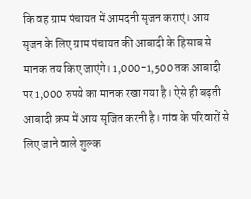कि वह ग्राम पंचायत में आमदनी सृजन कराएं। आय सृजन के लिए ग्राम पंचायत की आबादी के हिसाब से मानक तय किए जाएंगे। 1,000-1,500 तक आबादी पर 1,000 रुपये का मानक रखा गया है। ऐसे ही बढ़ती आबादी क्रम में आय सृजित करनी है। गांव के परिवारों से लिए जाने वाले शुल्क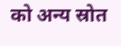को अन्य स्रोत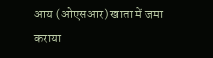आय (ओएसआर) खाता में जमा कराया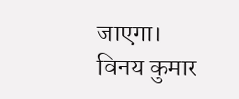जाएगा।
विनय कुमार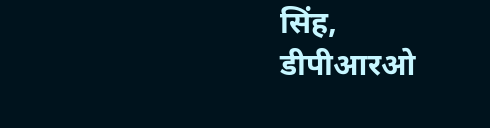सिंह, डीपीआरओ